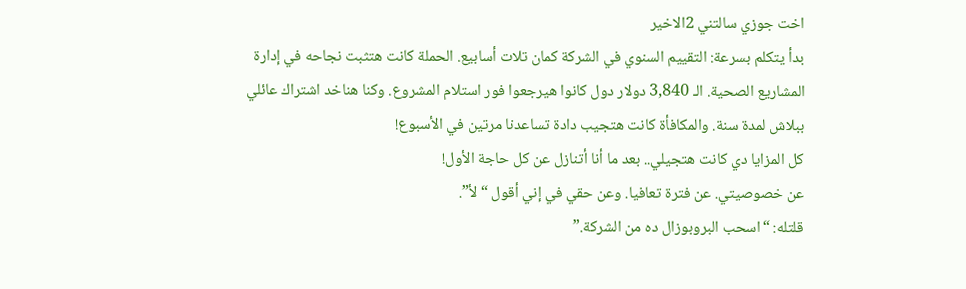اخت جوزي سالتني 2الاخير
بدأ يتكلم بسرعة: التقييم السنوي في الشركة كمان تلات أسابيع. الحملة كانت هتثبت نجاحه في إدارة المشاريع الصحية. الـ 3,840 دولار دول كانوا هيرجعوا فور استلام المشروع. وكنا هناخد اشتراك عائلي ببلاش لمدة سنة. والمكافأة كانت هتجيب دادة تساعدنا مرتين في الأسبوع!
كل المزايا دي كانت هتجيلي.. بعد ما أنا أتنازل عن كل حاجة الأول!
عن خصوصيتي. عن فترة تعافيا. وعن حقي في إني أقول “لأ”.
قلتله: “اسحب البروبوزال ده من الشركة.”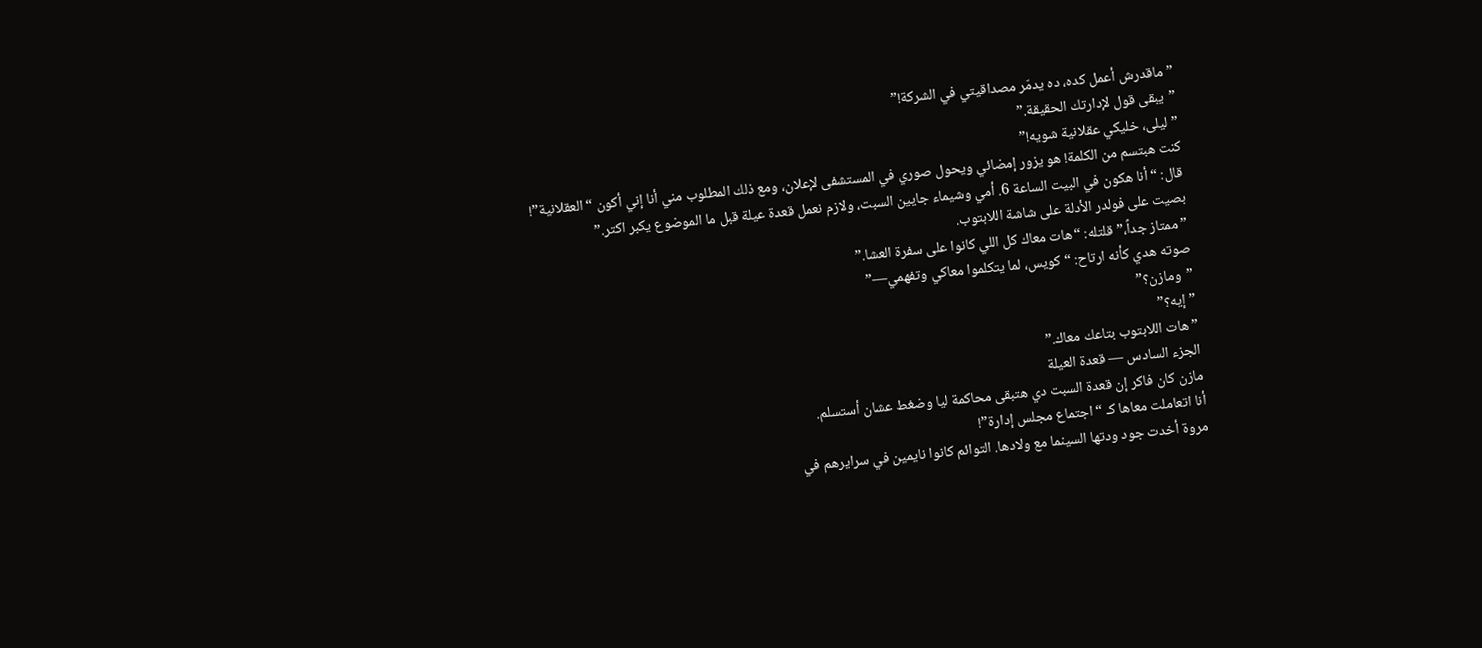”ماقدرش أعمل كده، ده يدمّر مصداقيتي في الشركة!”
”يبقى قول لإدارتك الحقيقة.”
”ليلى، خليكي عقلانية شويه!”
كنت هبتسم من الكلمة! هو يزور إمضائي ويحول صوري في المستشفى لإعلان، ومع ذلك المطلوب مني أنا إني أكون “العقلانية”!
قال: “أنا هكون في البيت الساعة 6. أمي وشيماء جايين السبت، ولازم نعمل قعدة عيلة قبل ما الموضوع يكبر اكتر.”
بصيت على فولدر الأدلة على شاشة اللابتوب.
”ممتاز جداً،” قلتله: “هات معاك كل اللي كانوا على سفرة العشا.”
صوته هدي كأنه ارتاح: “كويس، لما يتكلموا معاكي وتفهمي—”
”ومازن؟”
”إيه؟”
”هات اللابتوب بتاعك معاك.”
الجزء السادس — قعدة العيلة
مازن كان فاكر إن قعدة السبت دي هتبقى محاكمة ليا وضغط عشان أستسلم.
أنا اتعاملت معاها كـ “اجتماع مجلس إدارة”!
مروة أخدت جود ودتها السينما مع ولادها. التوائم كانوا نايمين في سرايرهم في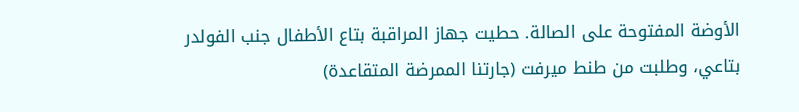الأوضة المفتوحة على الصالة. حطيت جهاز المراقبة بتاع الأطفال جنب الفولدر بتاعي، وطلبت من طنط ميرفت (جارتنا الممرضة المتقاعدة)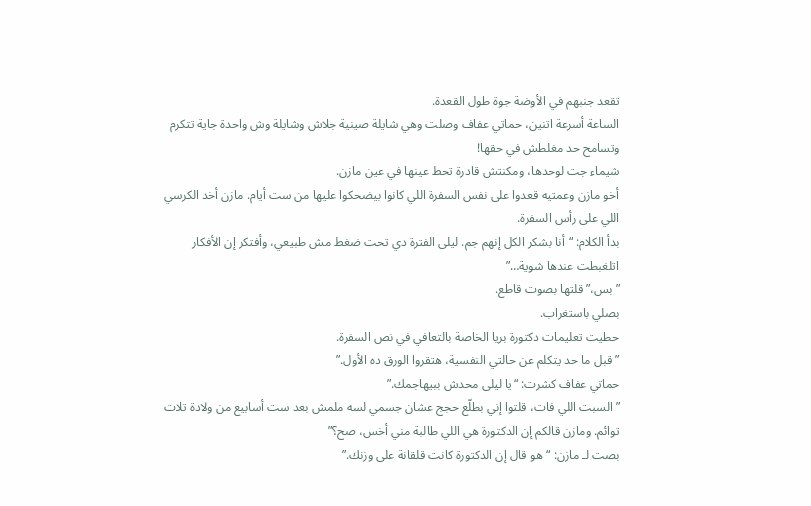تقعد جنبهم في الأوضة جوة طول القعدة.
الساعة أسرعة اتنين، حماتي عفاف وصلت وهي شايلة صينية جلاش وشايلة وش واحدة جاية تتكرم وتسامح حد مغلطش في حقها!
شيماء جت لوحدها، ومكنتش قادرة تحط عينها في عين مازن.
أخو مازن وعمتيه قعدوا على نفس السفرة اللي كانوا بيضحكوا عليها من ست أيام. مازن أخد الكرسي اللي على رأس السفرة.
بدأ الكلام: “أنا بشكر الكل إنهم جم. ليلى الفترة دي تحت ضغط مش طبيعي، وأفتكر إن الأفكار اتلغبطت عندها شوية…”
”بس،” قلتها بصوت قاطع.
بصلي باستغراب.
حطيت تعليمات دكتورة بريا الخاصة بالتعافي في نص السفرة.
”قبل ما حد يتكلم عن حالتي النفسية، هتقروا الورق ده الأول.”
حماتي عفاف كشرت: “يا ليلى محدش ببيهاجمك.”
”السبت اللي فات، قلتوا إني بطلّع حجج عشان جسمي لسه ملمش بعد ست أسابيع من ولادة تلات توائم. ومازن قالكم إن الدكتورة هي اللي طالبة مني أخس، صح؟”
بصت لـ مازن: “هو قال إن الدكتورة كانت قلقانة على وزنك.”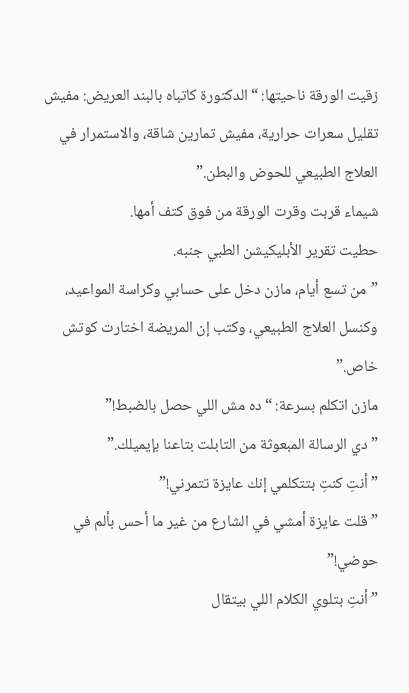زقيت الورقة ناحيتها: “الدكتورة كاتباه بالبند العريض: مفيش تقليل سعرات حرارية، مفيش تمارين شاقة، والاستمرار في العلاج الطبيعي للحوض والبطن.”
شيماء قربت وقرت الورقة من فوق كتف أمها.
حطيت تقرير الأبليكيشن الطبي جنبه.
”من تسع أيام، مازن دخل على حسابي وكراسة المواعيد، وكنسل العلاج الطبيعي، وكتب إن المريضة اختارت كوتش خاص.”
مازن اتكلم بسرعة: “ده مش اللي حصل بالضبط!”
”دي الرسالة المبعوثة من التابلت بتاعنا بإيميلك.”
”أنتِ كنتِ بتتكلمي إنك عايزة تتمرني!”
”قلت عايزة أمشي في الشارع من غير ما أحس بألم في حوضي!”
”أنتِ بتلوي الكلام اللي بيتقال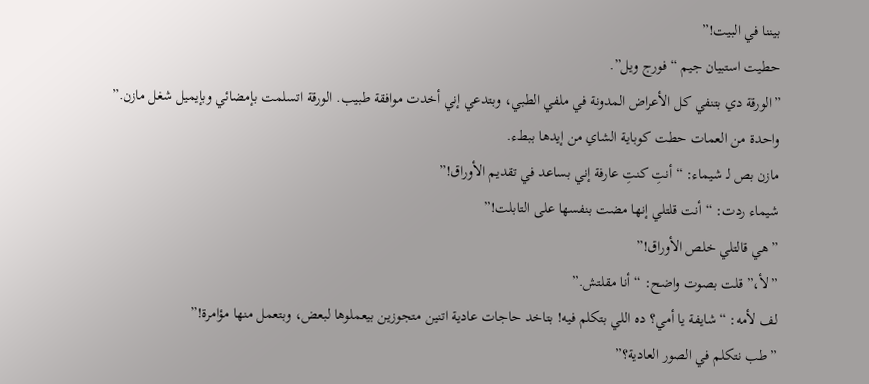بيننا في البيت!”
حطيت استبيان جيم “فورج ويل”.
”الورقة دي بتنفي كل الأعراض المدونة في ملفي الطبي، وبتدعي إني أخدت موافقة طبيب. الورقة اتسلمت بإمضائي وبإيميل شغل مازن.”
واحدة من العمات حطت كوباية الشاي من إيدها ببطء.
مازن بص لـ شيماء: “أنتِ كنتِ عارفة إني بساعد في تقديم الأوراق!”
شيماء ردت: “أنت قلتلي إنها مضت بنفسها على التابلت!”
”هي قالتلي خلص الأوراق!”
”لأ،” قلت بصوت واضح: “أنا مقلتش.”
لف لأمه: “شايفة يا أمي؟ ده اللي بتكلم فيه! بتاخد حاجات عادية اتنين متجوزين بيعملوها لبعض، وبتعمل منها مؤامرة!”
”طب نتكلم في الصور العادية؟”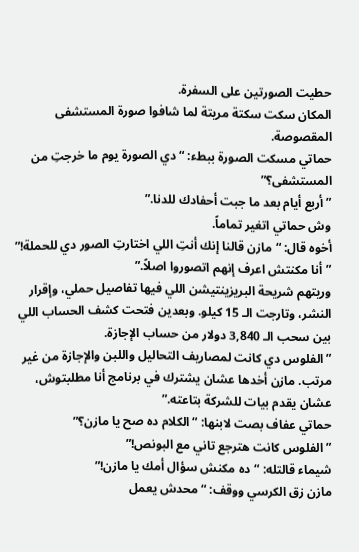حطيت الصورتين على السفرة.
المكان سكت سكتة مريتة لما شافوا صورة المستشفى المقصوصة.
حماتي مسكت الصورة ببطء: “دي الصورة يوم ما خرجتِ من المستشفى؟”
”أربع أيام بعد ما جبت أحفادك للدنا.”
وش حماتي اتغير تماماً.
أخوه قال: “مازن قالنا إنك أنتِ اللي اختارتِ الصور دي للحملة!”
”أنا مكنتش اعرف إنهم اتصوروا اصلاً.”
وريتهم شريحة البريزينتيشن اللي فيها تفاصيل حملي، وإقرار النشر، وتارجت الـ 15 كيلو. وبعدين فتحت كشف الحساب اللي بين سحب الـ 3,840 دولار من حساب الإجازة.
”الفلوس دي كانت لمصاريف التحاليل واللبن والإجازة من غير مرتب. مازن أخدها عشان يشترك في برنامج أنا مطلبتوش، عشان يقدم بيات للشركة بتاعته.”
حماتي عفاف بصت لابنها: “الكلام ده صح يا مازن؟”
”الفلوس كانت هترجع تاني مع البونص!”
شيماء قالتله: “ده مكنش سؤال أمك يا مازن!”
مازن زق الكرسي ووقف: “محدش يعمل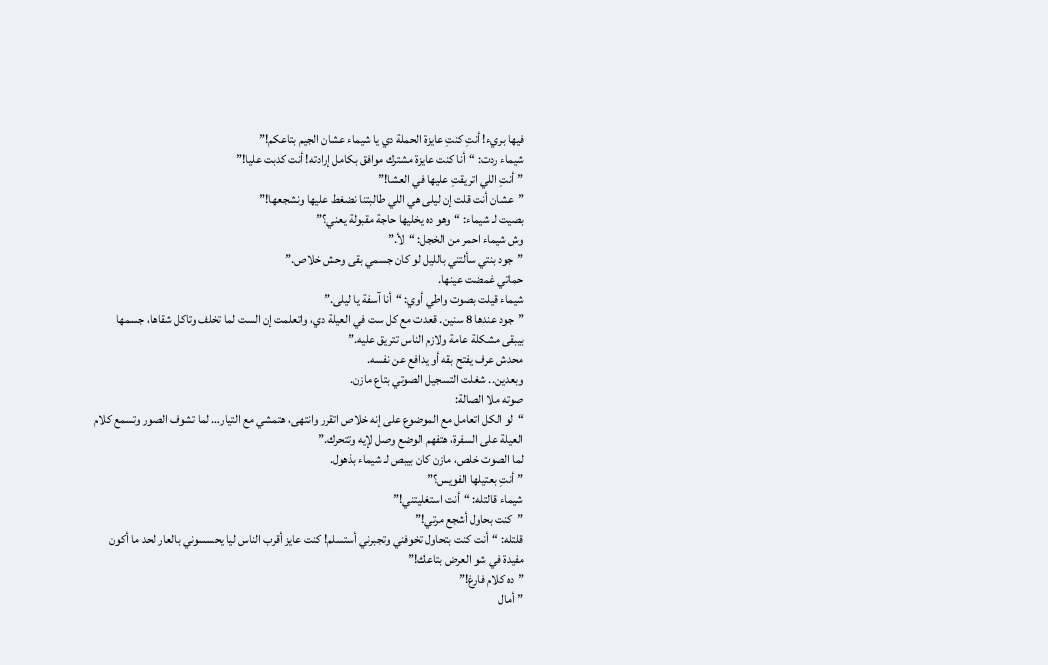فيها بريء! أنتِ كنتِ عايزة الحملة دي يا شيماء عشان الجيم بتاعكم!”
شيماء ردت: “أنا كنت عايزة مشترك موافق بكامل إرادته! أنت كدبت عليا!”
”أنتِ اللي اتريقتِ عليها في العشا!”
”عشان أنت قلت إن ليلى هي اللي طالبتنا نضغط عليها ونشجعها!”
بصيت لـ شيماء: “وهو ده يخليها حاجة مقبولة يعني؟”
وش شيماء احمر من الخجل: “لأ.”
”جود بنتي سألتني بالليل لو كان جسمي بقى وحش خلاص.”
حماتي غمضت عينها.
شيماء قيلت بصوت واطي أوي: “أنا آسفة يا ليلى.”
”جود عندها 8 سنين. قعدت مع كل ست في العيلة دي، واتعلمت إن الست لما تخلف وتاكل شقاها، جسمها بيبقى مشكلة عامة ولازم الناس تتريق عليه.”
محدش عرف يفتح بقه أو يدافع عن نفسه.
وبعدين.. شغلت التسجيل الصوتي بتاع مازن.
صوته ملا الصالة:
“لو الكل اتعامل مع الموضوع على إنه خلاص اتقرر وانتهى، هتمشي مع التيار… لما تشوف الصور وتسمع كلام العيلة على السفرة، هتفهم الوضع وصل لإيه وتتحرك.”
لما الصوت خلص، مازن كان بيبص لـ شيماء بذهول.
”أنتِ بعتيلها الفويس؟”
شيماء قالتله: “أنت استغليتني!”
”كنت بحاول أشجع مرتي!”
قلتله: “أنت كنت بتحاول تخوفني وتجبرني أستسلم! كنت عايز أقرب الناس ليا يحسسوني بالعار لحد ما أكون مفيدة في شو العرض بتاعك!”
”ده كلام فارغ!”
”أمال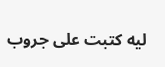ليه كتبت على جروب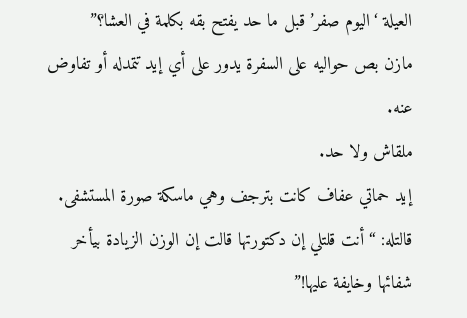العيلة ‘اليوم صفر’ قبل ما حد يفتح بقه بكلمة في العشا؟”
مازن بص حواليه على السفرة يدور على أي إيد تتمدله أو تفاوض عنه.
ملقاش ولا حد.
إيد حماتي عفاف كانت بترجف وهي ماسكة صورة المستشفى.
قالتله: “أنت قلتلي إن دكتورتها قالت إن الوزن الزيادة بيأخر شفائها وخايفة عليها!”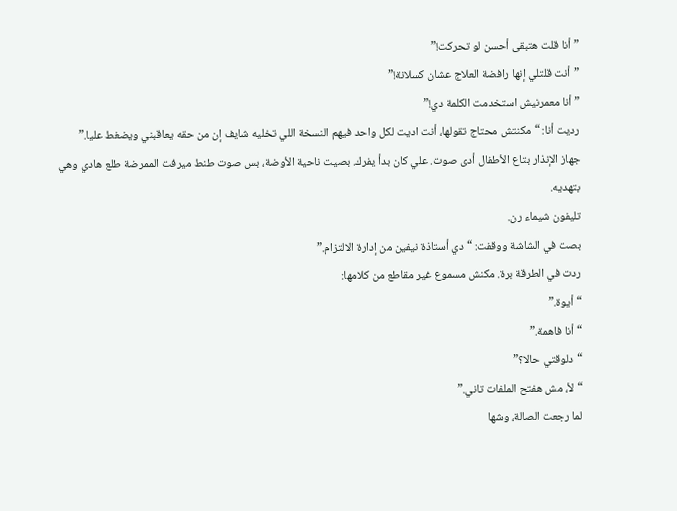”أنا قلت هتبقى أحسن لو تحركت!”
”أنت قلتلي إنها رافضة العلاج عشان كسلانة!”
”أنا معمرنيش استخدمت الكلمة دي!”
رديت أنا: “مكنتش محتاج تقولها، أنت اديت لكل واحد فيهم النسخة اللي تخليه شايف إن من حقه يعاقبني ويضغط عليا.”
جهاز الإنذار بتاع الأطفال أدى صوت. علي كان بدأ يفرك. بصيت ناحية الأوضة، بس صوت طنط ميرفت الممرضة طلع هادي وهي بتهديه.
تليفون شيماء رن.
بصت في الشاشة ووقفت: “دي أستاذة نيفين من إدارة الالتزام.”
ردت في الطرقة برة. مكنش مسموع غير مقاطع من كلامها:
“أيوة.”
“أنا فاهمة.”
“دلوقتي حالا؟”
“لأ، مش هفتح الملفات تاني.”
لما رجعت الصالة، وشها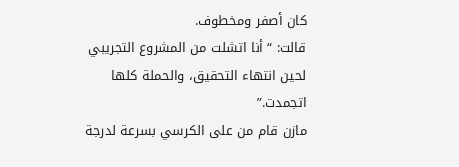كان أصفر ومخطوف.
قالت: “أنا اتشلت من المشروع التجريبي لحين انتهاء التحقيق، والحملة كلها اتجمدت.”
مازن قام من على الكرسي بسرعة لدرجة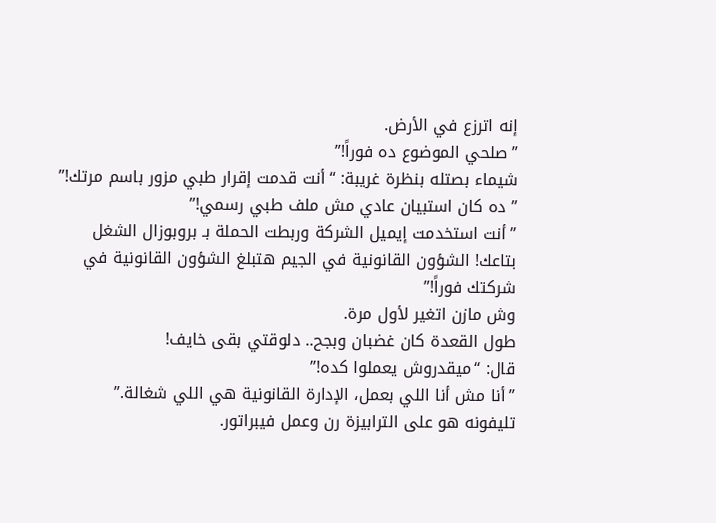إنه اترزع في الأرض.
”صلحي الموضوع ده فوراً!”
شيماء بصتله بنظرة غريبة: “أنت قدمت إقرار طبي مزور باسم مرتك!”
”ده كان استبيان عادي مش ملف طبي رسمي!”
”أنت استخدمت إيميل الشركة وربطت الحملة بـ بروبوزال الشغل بتاعك! الشؤون القانونية في الجيم هتبلغ الشؤون القانونية في شركتك فوراً!”
وش مازن اتغير لأول مرة.
طول القعدة كان غضبان وبجح.. دلوقتي بقى خايف!
قال: “ميقدروش يعملوا كده!”
”أنا مش أنا اللي بعمل، الإدارة القانونية هي اللي شغالة.”
تليفونه هو على الترابيزة رن وعمل فيبراتور.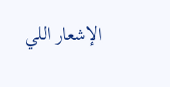الإشعار اللي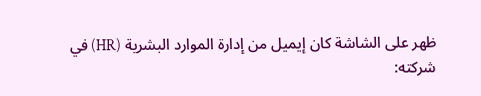ظهر على الشاشة كان إيميل من إدارة الموارد البشرية (HR) في شركته: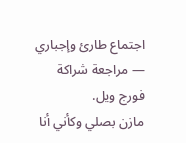اجتماع طارئ وإجباري — مراجعة شراكة فورج ويل.
مازن بصلي وكأني أنا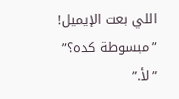اللي بعت الإيميل!
”مبسوطة كده؟”
”لأ.”